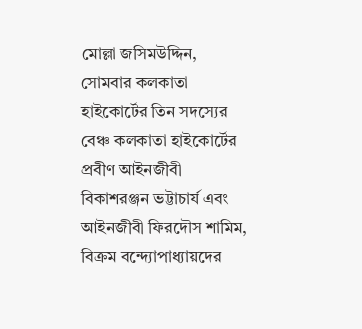মোল্লা জসিমউদ্দিন, সোমবার কলকাতা হাইকোর্টের তিন সদস্যের বেঞ্চ কলকাতা হাইকোর্টের প্রবীণ আইনজীবী বিকাশরঞ্জন ভট্টাচার্য এবং আইনজীবী ফিরদৌস শামিম, বিক্রম বন্দ্যোপাধ্যায়দের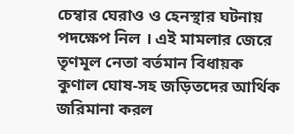চেম্বার ঘেরাও ও হেনস্থার ঘটনায় পদক্ষেপ নিল । এই মামলার জেরে তৃণমূল নেতা বর্তমান বিধায়ক কুণাল ঘোষ-সহ জড়িতদের আর্থিক জরিমানা করল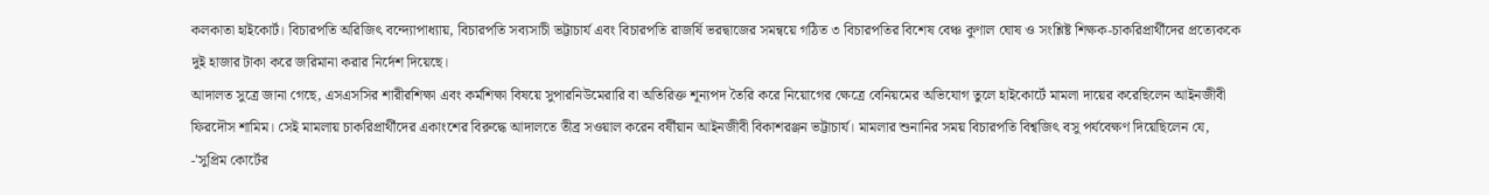কলকাতা হাইকোর্ট। বিচারপতি অরিজিৎ বন্দ্যোপাধ্যায়, বিচারপতি সব্যসাচী ভট্টাচার্য এবং বিচারপতি রাজর্ষি ভরদ্বাজের সমন্বয়ে গঠিত ৩ বিচারপতির বিশেষ বেঞ্চ কুণাল ঘোষ ও সংশ্লিষ্ট শিক্ষক-চাকরিপ্রার্থীদের প্রত্যেককে দুই হাজার টাকা করে জরিমানা করার নির্দেশ দিয়েছে।
আদালত সুত্রে জানা গেছে, এসএসসির শারীরশিক্ষা এবং কর্মশিক্ষা বিষয়ে সুপারনিউমেরারি বা অতিরিক্ত শূন্যপদ তৈরি করে নিয়োগের ক্ষেত্রে বেনিয়মের অভিযোগ তুলে হাইকোর্টে মামলা দায়ের করেছিলেন আইনজীবী ফিরদৌস শামিম। সেই মামলায় চাকরিপ্রার্থীদের একাংশের বিরুদ্ধে আদালতে তীব্র সওয়াল করেন বর্ষীয়ান আইনজীবী বিকাশরঞ্জন ভট্টাচার্য। মামলার শুনানির সময় বিচারপতি বিশ্বজিৎ বসু পর্যবেক্ষণ দিয়েছিলেন যে, -'সুপ্রিম কোর্টের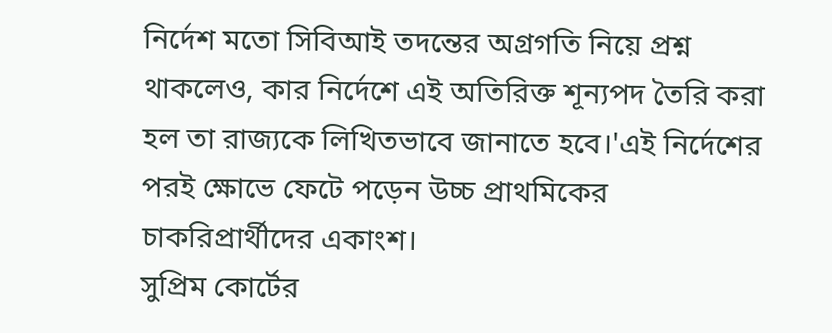নির্দেশ মতো সিবিআই তদন্তের অগ্রগতি নিয়ে প্রশ্ন থাকলেও, কার নির্দেশে এই অতিরিক্ত শূন্যপদ তৈরি করা হল তা রাজ্যকে লিখিতভাবে জানাতে হবে।'এই নির্দেশের পরই ক্ষোভে ফেটে পড়েন উচ্চ প্রাথমিকের চাকরিপ্রার্থীদের একাংশ।
সুপ্রিম কোর্টের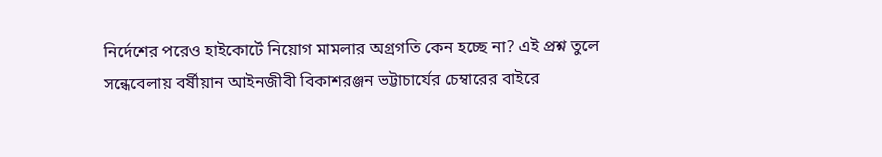নির্দেশের পরেও হাইকোর্টে নিয়োগ মামলার অগ্রগতি কেন হচ্ছে না? এই প্রশ্ন তুলে সন্ধেবেলায় বর্ষীয়ান আইনজীবী বিকাশরঞ্জন ভট্টাচার্যের চেম্বারের বাইরে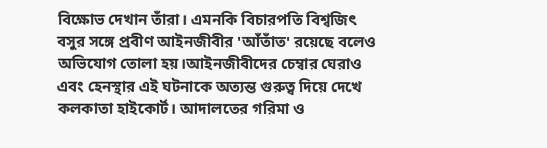বিক্ষোভ দেখান তাঁরা। এমনকি বিচারপতি বিশ্বজিৎ বসুর সঙ্গে প্রবীণ আইনজীবীর 'আঁতাঁত' রয়েছে বলেও অভিযোগ তোলা হয়।আইনজীবীদের চেম্বার ঘেরাও এবং হেনস্থার এই ঘটনাকে অত্যন্ত গুরুত্ব দিয়ে দেখে কলকাতা হাইকোর্ট। আদালতের গরিমা ও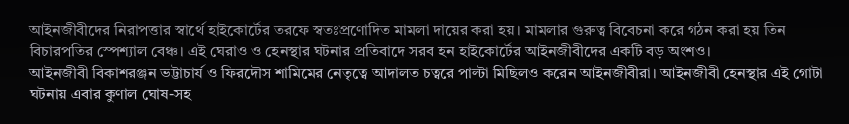আইনজীবীদের নিরাপত্তার স্বার্থে হাইকোর্টের তরফে স্বতঃপ্রণোদিত মামলা দায়ের করা হয়। মামলার গুরুত্ব বিবেচনা করে গঠন করা হয় তিন বিচারপতির স্পেশ্যাল বেঞ্চ। এই ঘেরাও ও হেনস্থার ঘটনার প্রতিবাদে সরব হন হাইকোর্টের আইনজীবীদের একটি বড় অংশও।
আইনজীবী বিকাশরঞ্জন ভট্টাচার্য ও ফিরদৌস শামিমের নেতৃত্বে আদালত চত্বরে পাল্টা মিছিলও করেন আইনজীবীরা। আইনজীবী হেনস্থার এই গোটা ঘটনায় এবার কুণাল ঘোষ-সহ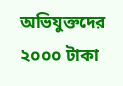অভিযুক্তদের ২০০০ টাকা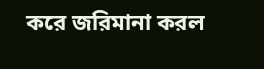করে জরিমানা করল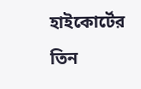হাইকোর্টের তিন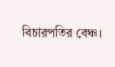বিচারপতির বেঞ্চ।